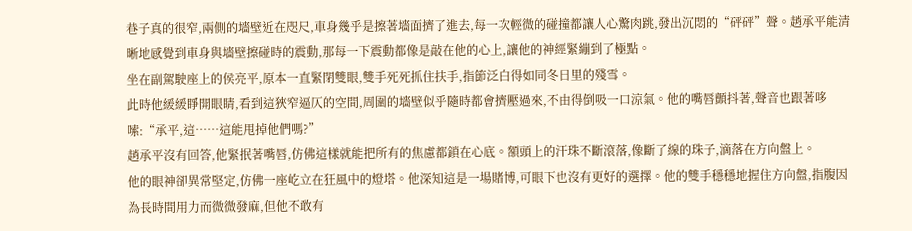巷子真的很窄,兩側的墻壁近在咫尺,車身幾乎是擦著墻面擠了進去,每一次輕微的碰撞都讓人心驚肉跳,發出沉悶的“砰砰”聲。趙承平能清晰地感覺到車身與墻壁擦碰時的震動,那每一下震動都像是敲在他的心上,讓他的神經緊繃到了極點。
坐在副駕駛座上的侯亮平,原本一直緊閉雙眼,雙手死死抓住扶手,指節泛白得如同冬日里的殘雪。
此時他緩緩睜開眼睛,看到這狹窄逼仄的空間,周圍的墻壁似乎隨時都會擠壓過來,不由得倒吸一口涼氣。他的嘴唇顫抖著,聲音也跟著哆嗦:“承平,這……這能甩掉他們嗎?”
趙承平沒有回答,他緊抿著嘴唇,仿佛這樣就能把所有的焦慮都鎖在心底。額頭上的汗珠不斷滾落,像斷了線的珠子,滴落在方向盤上。
他的眼神卻異常堅定,仿佛一座屹立在狂風中的燈塔。他深知這是一場賭博,可眼下也沒有更好的選擇。他的雙手穩穩地握住方向盤,指腹因為長時間用力而微微發麻,但他不敢有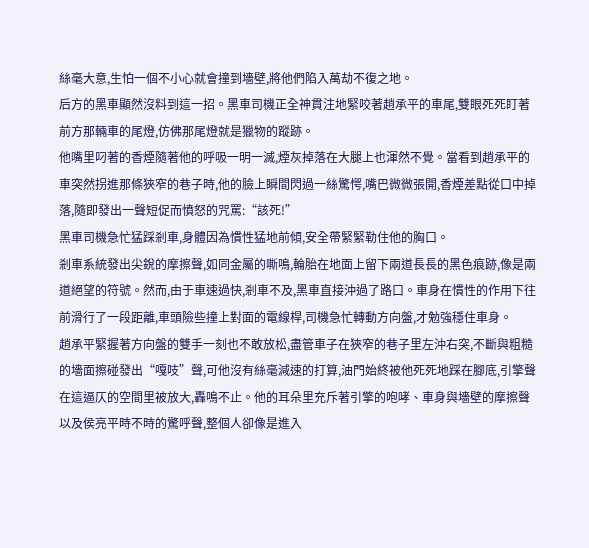絲毫大意,生怕一個不小心就會撞到墻壁,將他們陷入萬劫不復之地。
后方的黑車顯然沒料到這一招。黑車司機正全神貫注地緊咬著趙承平的車尾,雙眼死死盯著前方那輛車的尾燈,仿佛那尾燈就是獵物的蹤跡。
他嘴里叼著的香煙隨著他的呼吸一明一滅,煙灰掉落在大腿上也渾然不覺。當看到趙承平的車突然拐進那條狹窄的巷子時,他的臉上瞬間閃過一絲驚愕,嘴巴微微張開,香煙差點從口中掉落,隨即發出一聲短促而憤怒的咒罵:“該死!”
黑車司機急忙猛踩剎車,身體因為慣性猛地前傾,安全帶緊緊勒住他的胸口。
剎車系統發出尖銳的摩擦聲,如同金屬的嘶鳴,輪胎在地面上留下兩道長長的黑色痕跡,像是兩道絕望的符號。然而,由于車速過快,剎車不及,黑車直接沖過了路口。車身在慣性的作用下往前滑行了一段距離,車頭險些撞上對面的電線桿,司機急忙轉動方向盤,才勉強穩住車身。
趙承平緊握著方向盤的雙手一刻也不敢放松,盡管車子在狹窄的巷子里左沖右突,不斷與粗糙的墻面擦碰發出“嘎吱”聲,可他沒有絲毫減速的打算,油門始終被他死死地踩在腳底,引擎聲在這逼仄的空間里被放大,轟鳴不止。他的耳朵里充斥著引擎的咆哮、車身與墻壁的摩擦聲以及侯亮平時不時的驚呼聲,整個人卻像是進入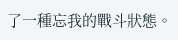了一種忘我的戰斗狀態。